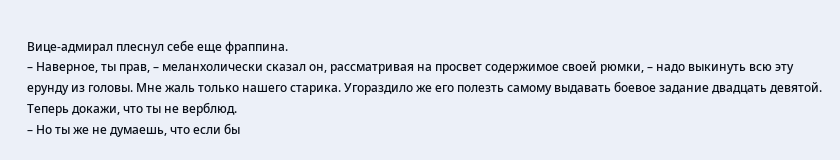Вице-адмирал плеснул себе еще фраппина.
– Наверное, ты прав, – меланхолически сказал он, рассматривая на просвет содержимое своей рюмки, – надо выкинуть всю эту ерунду из головы. Мне жаль только нашего старика. Угораздило же его полезть самому выдавать боевое задание двадцать девятой. Теперь докажи, что ты не верблюд.
– Но ты же не думаешь, что если бы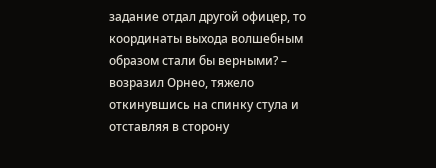задание отдал другой офицер, то координаты выхода волшебным образом стали бы верными? – возразил Орнео, тяжело откинувшись на спинку стула и отставляя в сторону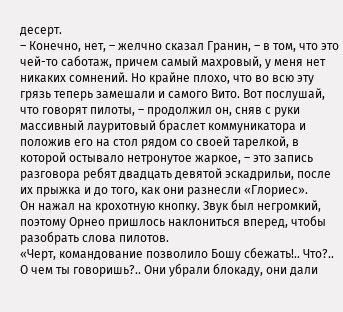десерт.
– Конечно, нет, – желчно сказал Гранин, – в том, что это чей-то саботаж, причем самый махровый, у меня нет никаких сомнений. Но крайне плохо, что во всю эту грязь теперь замешали и самого Вито. Вот послушай, что говорят пилоты, – продолжил он, сняв с руки массивный лауритовый браслет коммуникатора и положив его на стол рядом со своей тарелкой, в которой остывало нетронутое жаркое, – это запись разговора ребят двадцать девятой эскадрильи, после их прыжка и до того, как они разнесли «Глориес».
Он нажал на крохотную кнопку. Звук был негромкий, поэтому Орнео пришлось наклониться вперед, чтобы разобрать слова пилотов.
«Черт, командование позволило Бошу сбежать!.. Что?.. О чем ты говоришь?.. Они убрали блокаду, они дали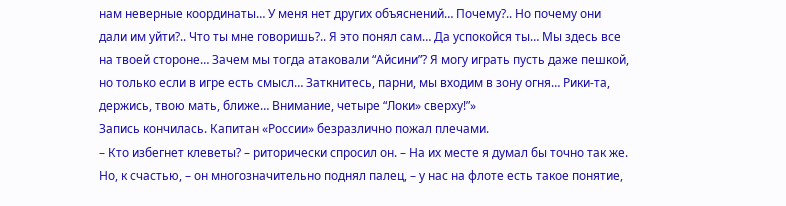нам неверные координаты… У меня нет других объяснений… Почему?.. Но почему они дали им уйти?.. Что ты мне говоришь?.. Я это понял сам… Да успокойся ты… Мы здесь все на твоей стороне… Зачем мы тогда атаковали “Айсини”? Я могу играть пусть даже пешкой, но только если в игре есть смысл… Заткнитесь, парни, мы входим в зону огня… Рики-та, держись, твою мать, ближе… Внимание, четыре “Локи» сверху!”»
Запись кончилась. Капитан «России» безразлично пожал плечами.
– Кто избегнет клеветы? – риторически спросил он. – На их месте я думал бы точно так же. Но, к счастью, – он многозначительно поднял палец, – у нас на флоте есть такое понятие,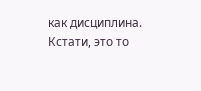как дисциплина. Кстати, это то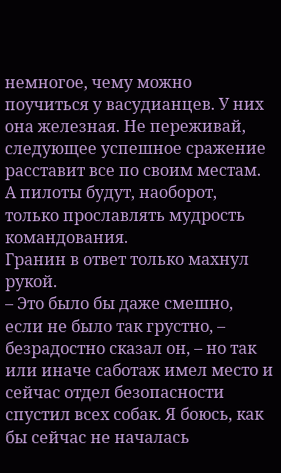немногое, чему можно поучиться у васудианцев. У них она железная. Не переживай, следующее успешное сражение расставит все по своим местам. А пилоты будут, наоборот, только прославлять мудрость командования.
Гранин в ответ только махнул рукой.
– Это было бы даже смешно, если не было так грустно, – безрадостно сказал он, – но так или иначе саботаж имел место и сейчас отдел безопасности спустил всех собак. Я боюсь, как бы сейчас не началась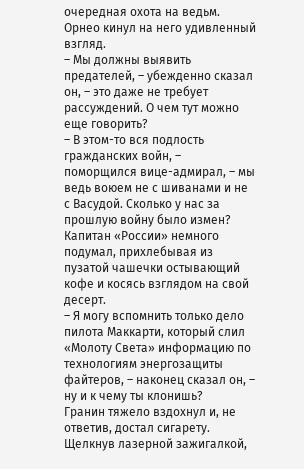очередная охота на ведьм.
Орнео кинул на него удивленный взгляд.
– Мы должны выявить предателей, – убежденно сказал он, – это даже не требует рассуждений. О чем тут можно еще говорить?
– В этом-то вся подлость гражданских войн, – поморщился вице-адмирал, – мы ведь воюем не с шиванами и не с Васудой. Сколько у нас за прошлую войну было измен?
Капитан «России» немного подумал, прихлебывая из пузатой чашечки остывающий кофе и косясь взглядом на свой десерт.
– Я могу вспомнить только дело пилота Маккарти, который слил «Молоту Света» информацию по технологиям энергозащиты файтеров, – наконец сказал он, – ну и к чему ты клонишь?
Гранин тяжело вздохнул и, не ответив, достал сигарету. Щелкнув лазерной зажигалкой,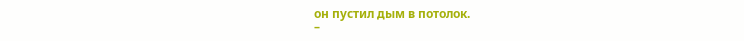он пустил дым в потолок.
–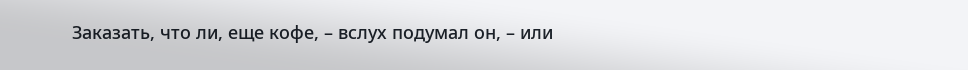Заказать, что ли, еще кофе, – вслух подумал он, – или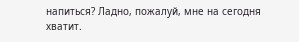напиться? Ладно, пожалуй, мне на сегодня хватит.